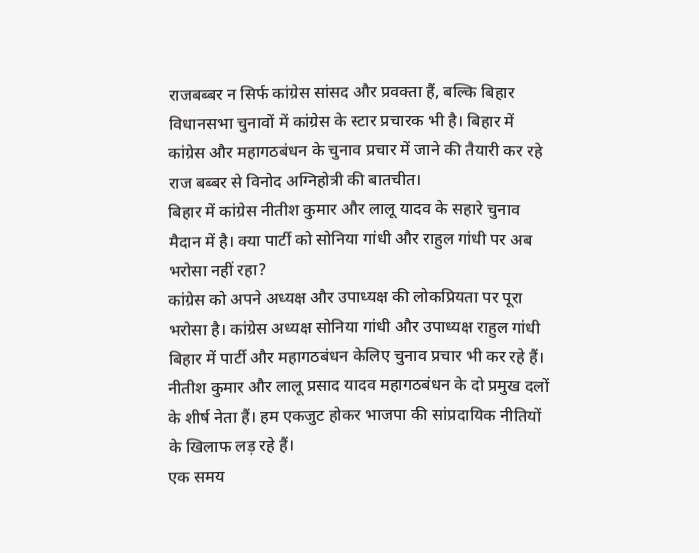राजबब्बर न सिर्फ कांग्रेस सांसद और प्रवक्ता हैं, बल्कि बिहार विधानसभा चुनावों में कांग्रेस के स्टार प्रचारक भी है। बिहार में कांग्रेस और महागठबंधन के चुनाव प्रचार में जाने की तैयारी कर रहे राज बब्बर से विनोद अग्निहोत्री की बातचीत।
बिहार में कांग्रेस नीतीश कुमार और लालू यादव के सहारे चुनाव मैदान में है। क्या पार्टी को सोनिया गांधी और राहुल गांधी पर अब भरोसा नहीं रहा?
कांग्रेस को अपने अध्यक्ष और उपाध्यक्ष की लोकप्रियता पर पूरा भरोसा है। कांग्रेस अध्यक्ष सोनिया गांधी और उपाध्यक्ष राहुल गांधी बिहार में पार्टी और महागठबंधन केलिए चुनाव प्रचार भी कर रहे हैं।
नीतीश कुमार और लालू प्रसाद यादव महागठबंधन के दो प्रमुख दलों के शीर्ष नेता हैं। हम एकजुट होकर भाजपा की सांप्रदायिक नीतियों के खिलाफ लड़ रहे हैं।
एक समय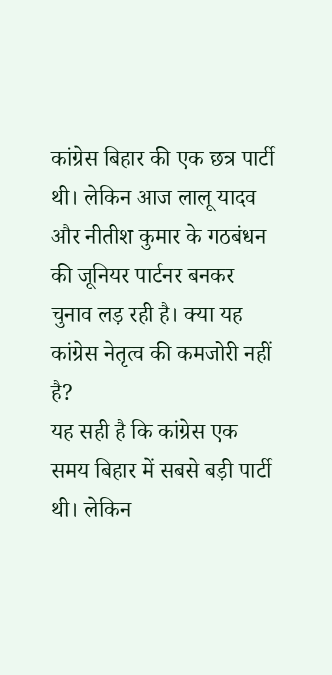कांग्रेस बिहार की एक छत्र पार्टी थी। लेकिन आज लालू यादव और नीतीश कुमार के गठबंधन की जूनियर पार्टनर बनकर चुनाव लड़ रही है। क्या यह कांग्रेस नेतृत्व की कमजोरी नहीं है?
यह सही है कि कांग्रेस एक समय बिहार में सबसे बड़ी पार्टी थी। लेकिन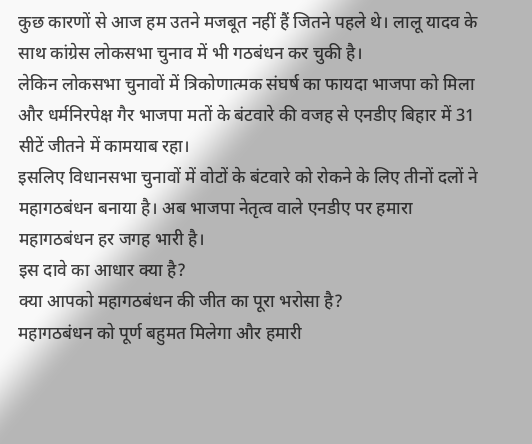कुछ कारणों से आज हम उतने मजबूत नहीं हैं जितने पहले थे। लालू यादव के साथ कांग्रेस लोकसभा चुनाव में भी गठबंधन कर चुकी है।
लेकिन लोकसभा चुनावों में त्रिकोणात्मक संघर्ष का फायदा भाजपा को मिला और धर्मनिरपेक्ष गैर भाजपा मतों के बंटवारे की वजह से एनडीए बिहार में 31 सीटें जीतने में कामयाब रहा।
इसलिए विधानसभा चुनावों में वोटों के बंटवारे को रोकने के लिए तीनों दलों ने महागठबंधन बनाया है। अब भाजपा नेतृत्व वाले एनडीए पर हमारा महागठबंधन हर जगह भारी है।
इस दावे का आधार क्या है?
क्या आपको महागठबंधन की जीत का पूरा भरोसा है?
महागठबंधन को पूर्ण बहुमत मिलेगा और हमारी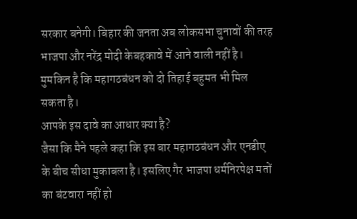सरकार बनेगी। बिहार की जनता अब लोकसभा चुनावों की तरह भाजपा और नरेंद्र मोदी केबहकावे में आने वाली नहीं है। मुमकिन है कि महागठबंधन को दो तिहाई बहुमत भी मिल सकता है।
आपके इस दावे का आधार क्या है?
जैसा कि मैने पहले कहा कि इस बार महागठबंधन और एनडीए के बीच सीधा मुकाबला है। इसलिए गैर भाजपा धर्मनिरपेक्ष मतों का बंटवारा नहीं हो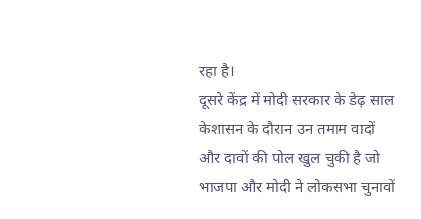रहा है।
दूसरे केंद्र में मोदी सरकार के डेढ़ साल केशासन के दौरान उन तमाम वादों और दावों की पोल खुल चुकी है जो भाजपा और मोदी ने लोकसभा चुनावों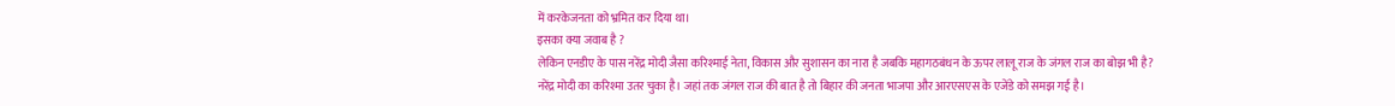में करकेजनता को भ्रमित कर दिया था।
इसका क्या जवाब है ?
लेकिन एनडीए के पास नरेंद्र मोदी जैसा करिश्माई नेता, विकास और सुशासन का नारा है जबकि महागठबंधन के ऊपर लालू राज के जंगल राज का बोझ भी है?
नरेंद्र मोदी का करिश्मा उतर चुका है। जहां तक जंगल राज की बात है तो बिहार की जनता भाजपा और आरएसएस के एजेंडे को समझ गई है।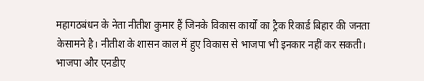महागठबंधन के नेता नीतीश कुमार हैं जिनके विकास कार्यों का ट्रैक रिकार्ड बिहार की जनता केसामने है। नीतीश के शासन काल में हुए विकास से भाजपा भी इनकार नहीं कर सकती। भाजपा और एनडीए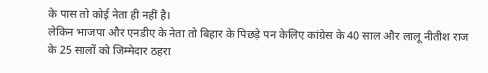के पास तो कोई नेता ही नहीं है।
लेकिन भाजपा और एनडीए के नेता तो बिहार के पिछड़े पन केलिए कांग्रेस के 40 साल और लालू नीतीश राज के 25 सालों को जिम्मेदार ठहरा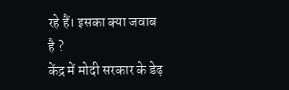रहे हैं। इसका क्या जवाब है ?
केंद्र में मोदी सरकार के डेढ़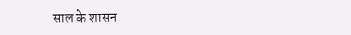साल के शासन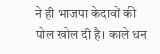ने ही भाजपा केदावों की पोल खोल दी है। काले धन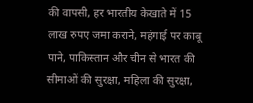की वापसी, हर भारतीय केखाते में 15 लाख रुपए जमा कराने, महंगाई पर काबू पाने, पाकिस्तान और चीन से भारत की सीमाओं की सुरक्षा, महिला की सुरक्षा,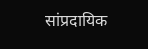सांप्रदायिक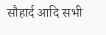सौहार्द आदि सभी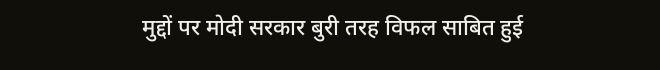मुद्दों पर मोदी सरकार बुरी तरह विफल साबित हुई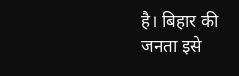है। बिहार की जनता इसे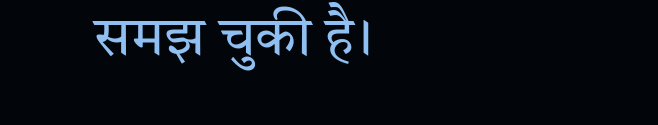समझ चुकी है।